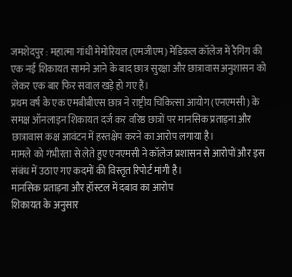जमशेदपुर : महात्मा गांधी मेमोरियल (एमजीएम) मेडिकल कॉलेज में रैगिंग की एक नई शिकायत सामने आने के बाद छात्र सुरक्षा और छात्रावास अनुशासन को लेकर एक बार फिर सवाल खड़े हो गए हैं।
प्रथम वर्ष के एक एमबीबीएस छात्र ने राष्ट्रीय चिकित्सा आयोग (एनएमसी) के समक्ष ऑनलाइन शिकायत दर्ज कर वरिष्ठ छात्रों पर मानसिक प्रताड़ना और छात्रावास कक्ष आवंटन में हस्तक्षेप करने का आरोप लगाया है।
मामले को गंभीरता से लेते हुए एनएमसी ने कॉलेज प्रशासन से आरोपों और इस संबंध में उठाए गए कदमों की विस्तृत रिपोर्ट मांगी है।
मानसिक प्रताड़ना और हॉस्टल में दबाव का आरोप
शिकायत के अनुसार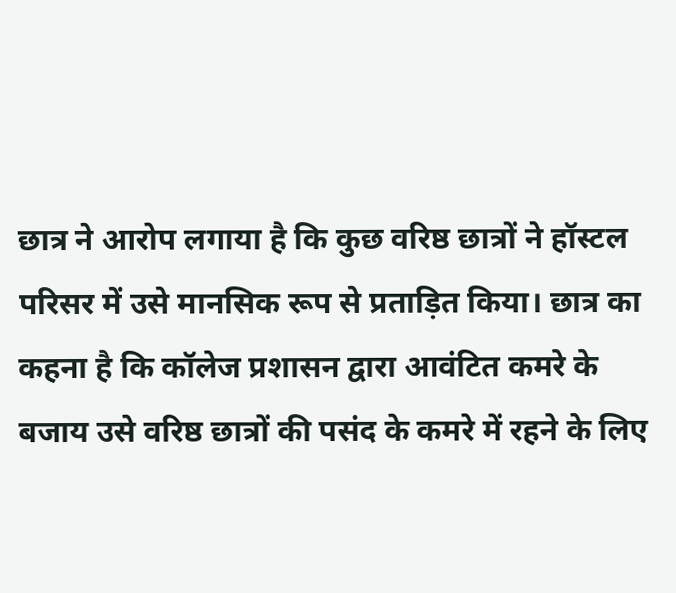छात्र ने आरोप लगाया है कि कुछ वरिष्ठ छात्रों ने हॉस्टल परिसर में उसे मानसिक रूप से प्रताड़ित किया। छात्र का कहना है कि कॉलेज प्रशासन द्वारा आवंटित कमरे के बजाय उसे वरिष्ठ छात्रों की पसंद के कमरे में रहने के लिए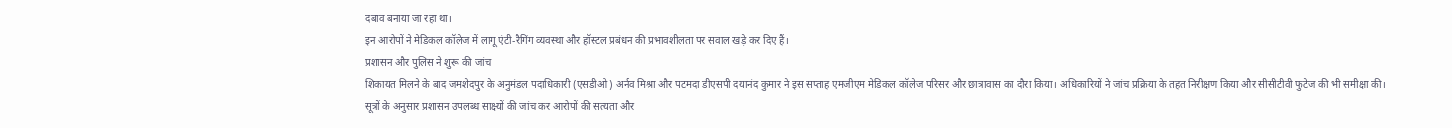दबाव बनाया जा रहा था।
इन आरोपों ने मेडिकल कॉलेज में लागू एंटी-रैगिंग व्यवस्था और हॉस्टल प्रबंधन की प्रभावशीलता पर सवाल खड़े कर दिए हैं।
प्रशासन और पुलिस ने शुरू की जांच
शिकायत मिलने के बाद जमशेदपुर के अनुमंडल पदाधिकारी (एसडीओ) अर्नव मिश्रा और पटमदा डीएसपी दयानंद कुमार ने इस सप्ताह एमजीएम मेडिकल कॉलेज परिसर और छात्रावास का दौरा किया। अधिकारियों ने जांच प्रक्रिया के तहत निरीक्षण किया और सीसीटीवी फुटेज की भी समीक्षा की।
सूत्रों के अनुसार प्रशासन उपलब्ध साक्ष्यों की जांच कर आरोपों की सत्यता और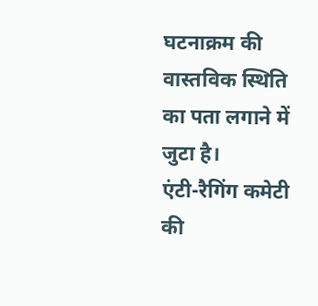घटनाक्रम की वास्तविक स्थिति का पता लगाने में जुटा है।
एंटी-रैगिंग कमेटी की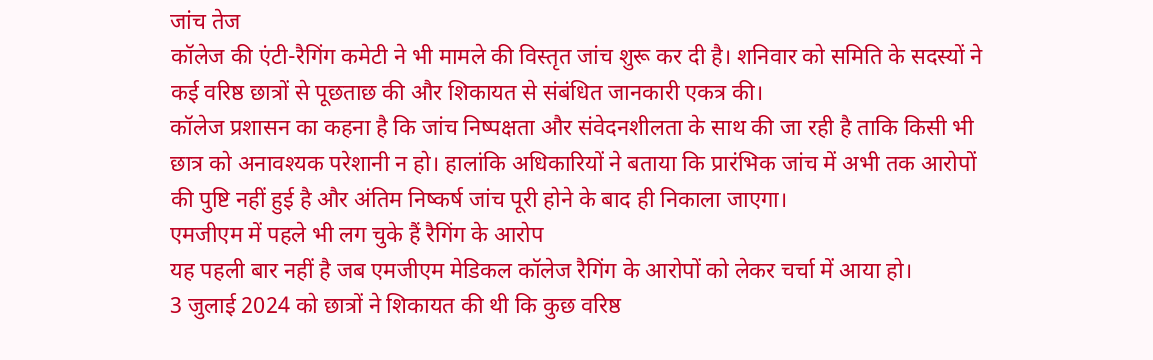जांच तेज
कॉलेज की एंटी-रैगिंग कमेटी ने भी मामले की विस्तृत जांच शुरू कर दी है। शनिवार को समिति के सदस्यों ने कई वरिष्ठ छात्रों से पूछताछ की और शिकायत से संबंधित जानकारी एकत्र की।
कॉलेज प्रशासन का कहना है कि जांच निष्पक्षता और संवेदनशीलता के साथ की जा रही है ताकि किसी भी छात्र को अनावश्यक परेशानी न हो। हालांकि अधिकारियों ने बताया कि प्रारंभिक जांच में अभी तक आरोपों की पुष्टि नहीं हुई है और अंतिम निष्कर्ष जांच पूरी होने के बाद ही निकाला जाएगा।
एमजीएम में पहले भी लग चुके हैं रैगिंग के आरोप
यह पहली बार नहीं है जब एमजीएम मेडिकल कॉलेज रैगिंग के आरोपों को लेकर चर्चा में आया हो।
3 जुलाई 2024 को छात्रों ने शिकायत की थी कि कुछ वरिष्ठ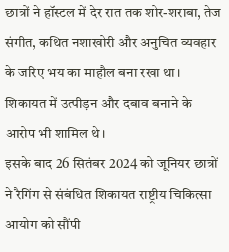छात्रों ने हॉस्टल में देर रात तक शोर-शराबा, तेज संगीत, कथित नशाखोरी और अनुचित व्यवहार के जरिए भय का माहौल बना रखा था। शिकायत में उत्पीड़न और दबाव बनाने के आरोप भी शामिल थे।
इसके बाद 26 सितंबर 2024 को जूनियर छात्रों ने रैगिंग से संबंधित शिकायत राष्ट्रीय चिकित्सा आयोग को सौंपी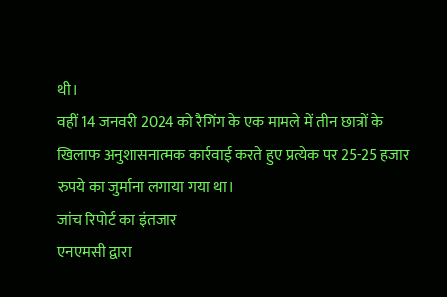थी।
वहीं 14 जनवरी 2024 को रैगिंग के एक मामले में तीन छात्रों के खिलाफ अनुशासनात्मक कार्रवाई करते हुए प्रत्येक पर 25-25 हजार रुपये का जुर्माना लगाया गया था।
जांच रिपोर्ट का इंतजार
एनएमसी द्वारा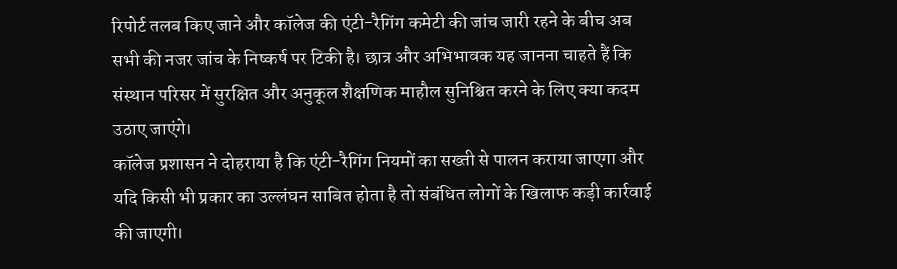रिपोर्ट तलब किए जाने और कॉलेज की एंटी-रैगिंग कमेटी की जांच जारी रहने के बीच अब सभी की नजर जांच के निष्कर्ष पर टिकी है। छात्र और अभिभावक यह जानना चाहते हैं कि संस्थान परिसर में सुरक्षित और अनुकूल शैक्षणिक माहौल सुनिश्चित करने के लिए क्या कदम उठाए जाएंगे।
कॉलेज प्रशासन ने दोहराया है कि एंटी-रैगिंग नियमों का सख्ती से पालन कराया जाएगा और यदि किसी भी प्रकार का उल्लंघन साबित होता है तो संबंधित लोगों के खिलाफ कड़ी कार्रवाई की जाएगी।